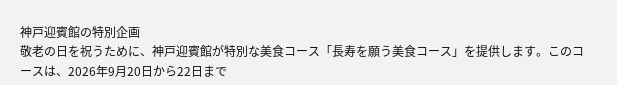神戸迎賓館の特別企画
敬老の日を祝うために、神戸迎賓館が特別な美食コース「長寿を願う美食コース」を提供します。このコースは、2026年9月20日から22日まで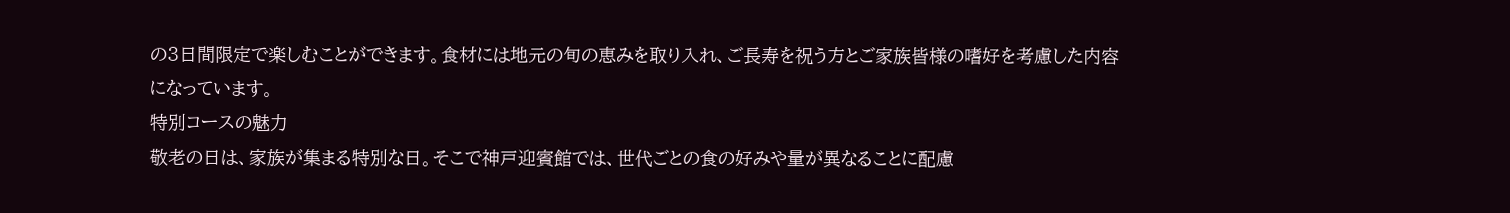の3日間限定で楽しむことができます。食材には地元の旬の恵みを取り入れ、ご長寿を祝う方とご家族皆様の嗜好を考慮した内容になっています。
特別コースの魅力
敬老の日は、家族が集まる特別な日。そこで神戸迎賓館では、世代ごとの食の好みや量が異なることに配慮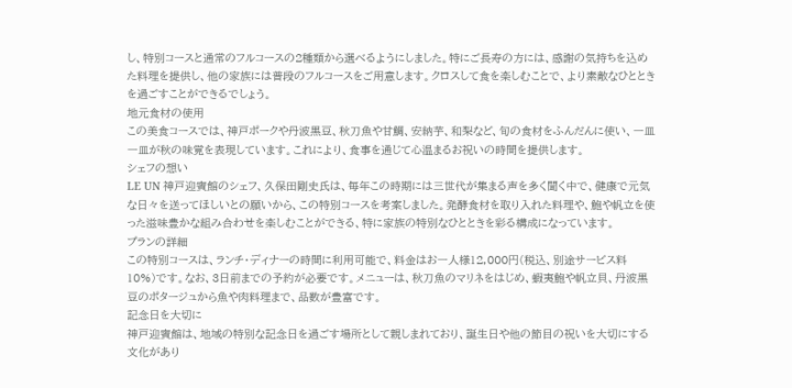し、特別コースと通常のフルコースの2種類から選べるようにしました。特にご長寿の方には、感謝の気持ちを込めた料理を提供し、他の家族には普段のフルコースをご用意します。クロスして食を楽しむことで、より素敵なひとときを過ごすことができるでしょう。
地元食材の使用
この美食コースでは、神戸ポークや丹波黒豆、秋刀魚や甘鯛、安納芋、和梨など、旬の食材をふんだんに使い、一皿一皿が秋の味覚を表現しています。これにより、食事を通じて心温まるお祝いの時間を提供します。
シェフの想い
LE UN 神戸迎賓館のシェフ、久保田剛史氏は、毎年この時期には三世代が集まる声を多く聞く中で、健康で元気な日々を送ってほしいとの願いから、この特別コースを考案しました。発酵食材を取り入れた料理や、鮑や帆立を使った滋味豊かな組み合わせを楽しむことができる、特に家族の特別なひとときを彩る構成になっています。
プランの詳細
この特別コースは、ランチ・ディナーの時間に利用可能で、料金はお一人様12,000円(税込、別途サービス料10%)です。なお、3日前までの予約が必要です。メニューは、秋刀魚のマリネをはじめ、蝦夷鮑や帆立貝、丹波黒豆のポタージュから魚や肉料理まで、品数が豊富です。
記念日を大切に
神戸迎賓館は、地域の特別な記念日を過ごす場所として親しまれており、誕生日や他の節目の祝いを大切にする文化があり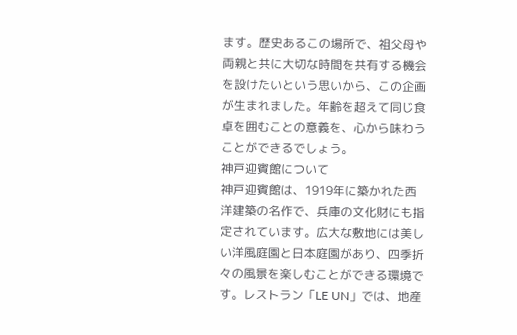ます。歴史あるこの場所で、祖父母や両親と共に大切な時間を共有する機会を設けたいという思いから、この企画が生まれました。年齢を超えて同じ食卓を囲むことの意義を、心から味わうことができるでしょう。
神戸迎賓館について
神戸迎賓館は、1919年に築かれた西洋建築の名作で、兵庫の文化財にも指定されています。広大な敷地には美しい洋風庭園と日本庭園があり、四季折々の風景を楽しむことができる環境です。レストラン「LE UN」では、地産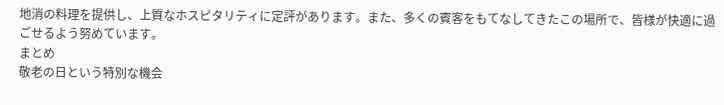地消の料理を提供し、上質なホスピタリティに定評があります。また、多くの賓客をもてなしてきたこの場所で、皆様が快適に過ごせるよう努めています。
まとめ
敬老の日という特別な機会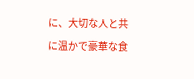に、大切な人と共に温かで豪華な食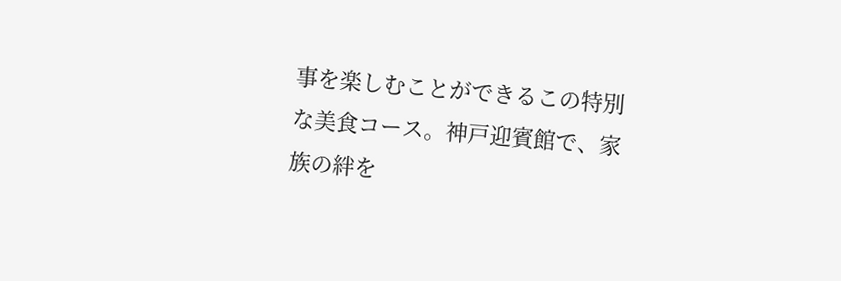事を楽しむことができるこの特別な美食コース。神戸迎賓館で、家族の絆を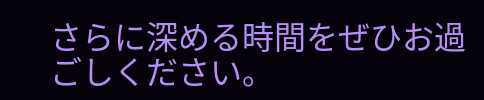さらに深める時間をぜひお過ごしください。